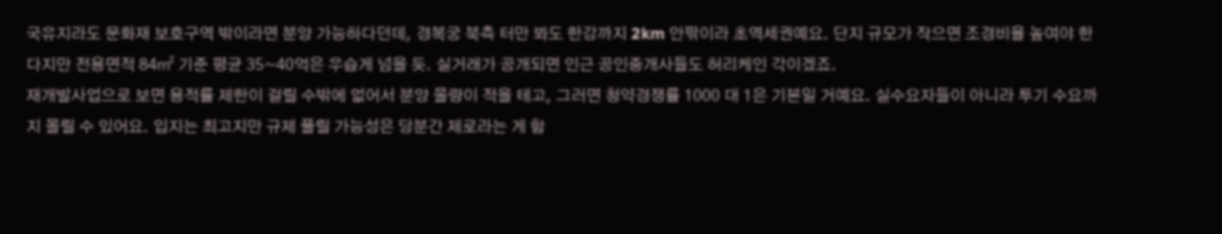국유지라도 문화재 보호구역 밖이라면 분양 가능하다던데, 경복궁 북측 터만 봐도 한강까지 2km 안팎이라 초역세권예요. 단지 규모가 작으면 조경비율 높여야 한다지만 전용면적 84㎡ 기준 평균 35~40억은 우습게 넘을 듯. 실거래가 공개되면 인근 공인중개사들도 허리케인 각이겠죠.
재개발사업으로 보면 용적률 제한이 걸릴 수밖에 없어서 분양 물량이 적을 테고, 그러면 청약경쟁률 1000 대 1은 기본일 거예요. 실수요자들이 아니라 투기 수요까지 몰릴 수 있어요. 입지는 최고지만 규제 풀릴 가능성은 당분간 제로라는 게 함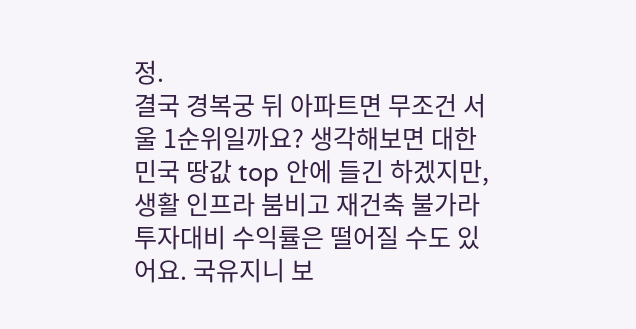정.
결국 경복궁 뒤 아파트면 무조건 서울 1순위일까요? 생각해보면 대한민국 땅값 top 안에 들긴 하겠지만, 생활 인프라 붐비고 재건축 불가라 투자대비 수익률은 떨어질 수도 있어요. 국유지니 보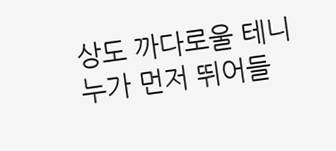상도 까다로울 테니 누가 먼저 뛰어들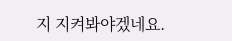지 지켜봐야겠네요.